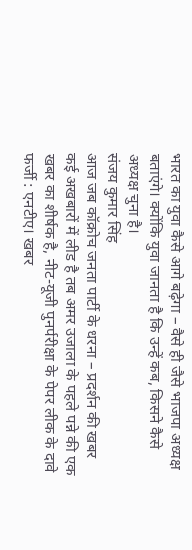भारत का युवा कैसे आगे बढ़ेगा – वैसे ही जैसे भाजपा अध्यक्ष बताएंगे। क्योंकि युवा जानता है कि उन्हें कब, किसने कैसे अध्यक्ष चुना है।
संजय कुमार सिंह
आज जब कॉक्रोच जनता पार्टी के धरना – प्रदर्शन की खबर कई अखबारों में लीड है तब अमर उजाला के पहले पन्ने की एक खबर का शीर्षक है, नीट-यूजी पुनर्परीक्षा के पेपर लीक के दावे फर्जी : एनटीए। खबर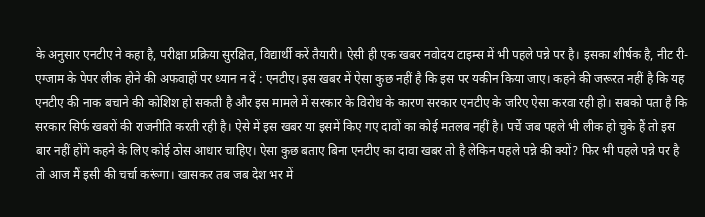के अनुसार एनटीए ने कहा है, परीक्षा प्रक्रिया सुरक्षित, विद्यार्थी करें तैयारी। ऐसी ही एक खबर नवोदय टाइम्स में भी पहले पन्ने पर है। इसका शीर्षक है, नीट री-एग्जाम के पेपर लीक होने की अफवाहों पर ध्यान न दें : एनटीए। इस खबर में ऐसा कुछ नहीं है कि इस पर यकीन किया जाए। कहने की जरूरत नहीं है कि यह एनटीए की नाक बचाने की कोशिश हो सकती है और इस मामले में सरकार के विरोध के कारण सरकार एनटीए के जरिए ऐसा करवा रही हो। सबको पता है कि सरकार सिर्फ खबरों की राजनीति करती रही है। ऐसे में इस खबर या इसमें किए गए दावों का कोई मतलब नहीं है। पर्चे जब पहले भी लीक हो चुके हैं तो इस बार नहीं होंगे कहने के लिए कोई ठोस आधार चाहिए। ऐसा कुछ बताए बिना एनटीए का दावा खबर तो है लेकिन पहले पन्ने की क्यों? फिर भी पहले पन्ने पर है तो आज मैं इसी की चर्चा करूंगा। खासकर तब जब देश भर में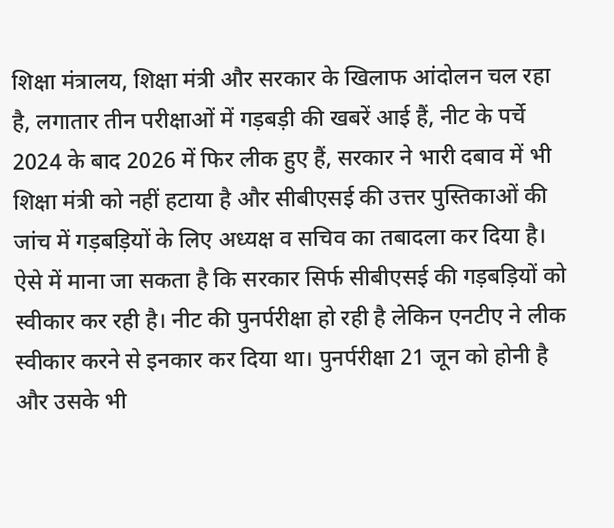शिक्षा मंत्रालय, शिक्षा मंत्री और सरकार के खिलाफ आंदोलन चल रहा है, लगातार तीन परीक्षाओं में गड़बड़ी की खबरें आई हैं, नीट के पर्चे 2024 के बाद 2026 में फिर लीक हुए हैं, सरकार ने भारी दबाव में भी शिक्षा मंत्री को नहीं हटाया है और सीबीएसई की उत्तर पुस्तिकाओं की जांच में गड़बड़ियों के लिए अध्यक्ष व सचिव का तबादला कर दिया है। ऐसे में माना जा सकता है कि सरकार सिर्फ सीबीएसई की गड़बड़ियों को स्वीकार कर रही है। नीट की पुनर्परीक्षा हो रही है लेकिन एनटीए ने लीक स्वीकार करने से इनकार कर दिया था। पुनर्परीक्षा 21 जून को होनी है और उसके भी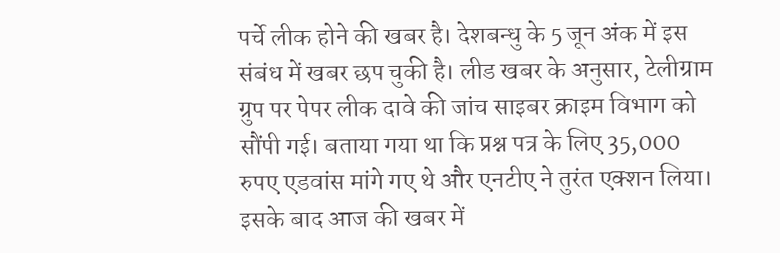पर्चे लीक होने की खबर है। देशबन्धु के 5 जून अंक में इस संबंध में खबर छप चुकी है। लीड खबर के अनुसार, टेलीग्राम ग्रुप पर पेपर लीक दावे की जांच साइबर क्राइम विभाग को सौंपी गई। बताया गया था कि प्रश्न पत्र के लिए 35,000 रुपए एडवांस मांगे गए थे और एनटीए ने तुरंत एक्शन लिया। इसके बाद आज की खबर में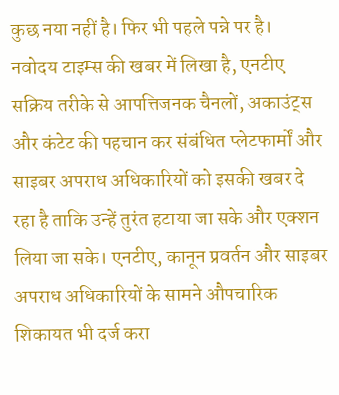कुछ नया नहीं है। फिर भी पहले पन्ने पर है।
नवोदय टाइम्स की खबर में लिखा है, एनटीए सक्रिय तरीके से आपत्तिजनक चैनलों, अकाउंट्स और कंटेट की पहचान कर संबंधित प्लेटफार्मों और साइबर अपराध अधिकारियों को इसकी खबर दे रहा है ताकि उन्हें तुरंत हटाया जा सके और एक्शन लिया जा सके। एनटीए, कानून प्रवर्तन और साइबर अपराध अधिकारियों के सामने औपचारिक शिकायत भी दर्ज करा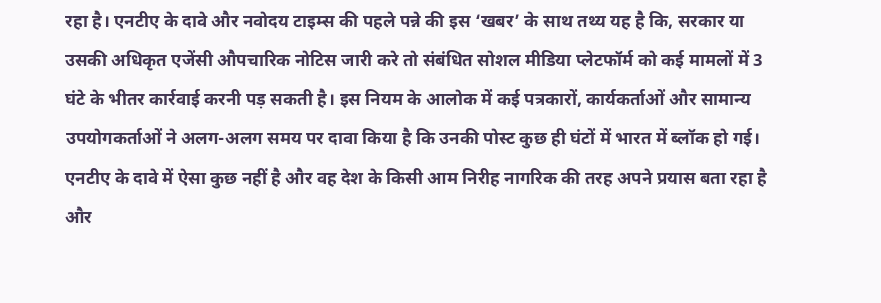रहा है। एनटीए के दावे और नवोदय टाइम्स की पहले पन्ने की इस ‘खबर’ के साथ तथ्य यह है कि, सरकार या उसकी अधिकृत एजेंसी औपचारिक नोटिस जारी करे तो संबंधित सोशल मीडिया प्लेटफॉर्म को कई मामलों में 3 घंटे के भीतर कार्रवाई करनी पड़ सकती है। इस नियम के आलोक में कई पत्रकारों, कार्यकर्ताओं और सामान्य उपयोगकर्ताओं ने अलग-अलग समय पर दावा किया है कि उनकी पोस्ट कुछ ही घंटों में भारत में ब्लॉक हो गई। एनटीए के दावे में ऐसा कुछ नहीं है और वह देश के किसी आम निरीह नागरिक की तरह अपने प्रयास बता रहा है और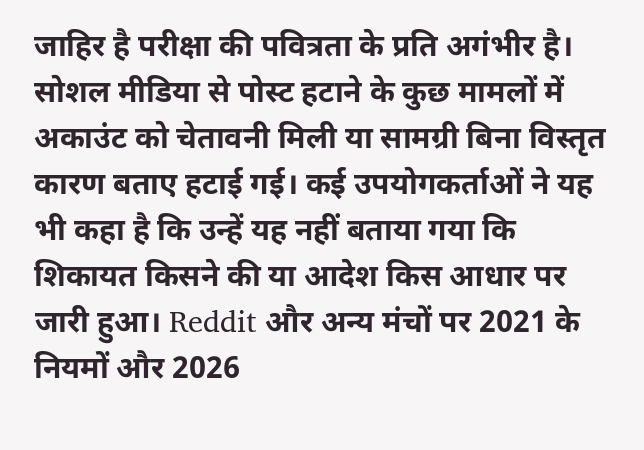जाहिर है परीक्षा की पवित्रता के प्रति अगंभीर है। सोशल मीडिया से पोस्ट हटाने के कुछ मामलों में अकाउंट को चेतावनी मिली या सामग्री बिना विस्तृत कारण बताए हटाई गई। कई उपयोगकर्ताओं ने यह भी कहा है कि उन्हें यह नहीं बताया गया कि शिकायत किसने की या आदेश किस आधार पर जारी हुआ। Reddit और अन्य मंचों पर 2021 के नियमों और 2026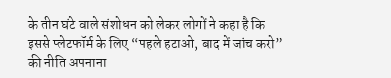के तीन घंटे वाले संशोधन को लेकर लोगों ने कहा है कि इससे प्लेटफॉर्म के लिए “पहले हटाओ, बाद में जांच करो” की नीति अपनाना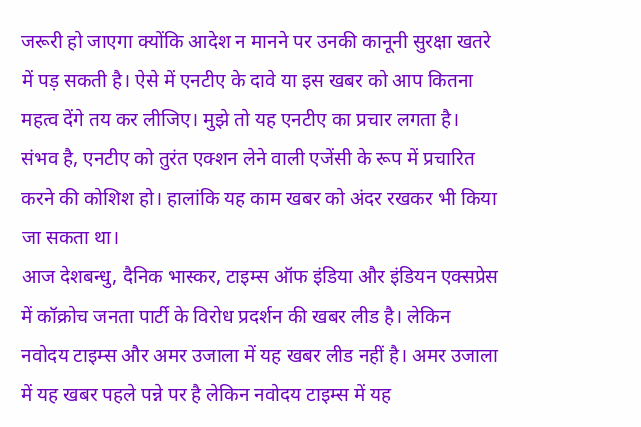जरूरी हो जाएगा क्योंकि आदेश न मानने पर उनकी कानूनी सुरक्षा खतरे में पड़ सकती है। ऐसे में एनटीए के दावे या इस खबर को आप कितना महत्व देंगे तय कर लीजिए। मुझे तो यह एनटीए का प्रचार लगता है। संभव है, एनटीए को तुरंत एक्शन लेने वाली एजेंसी के रूप में प्रचारित करने की कोशिश हो। हालांकि यह काम खबर को अंदर रखकर भी किया जा सकता था।
आज देशबन्धु, दैनिक भास्कर, टाइम्स ऑफ इंडिया और इंडियन एक्सप्रेस में कॉक्रोच जनता पार्टी के विरोध प्रदर्शन की खबर लीड है। लेकिन नवोदय टाइम्स और अमर उजाला में यह खबर लीड नहीं है। अमर उजाला में यह खबर पहले पन्ने पर है लेकिन नवोदय टाइम्स में यह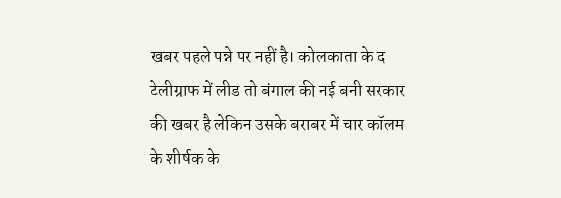खबर पहले पन्ने पर नहीं है। कोलकाता के द टेलीग्राफ में लीड तो बंगाल की नई बनी सरकार की खबर है लेकिन उसके बराबर में चार कॉलम के शीर्षक के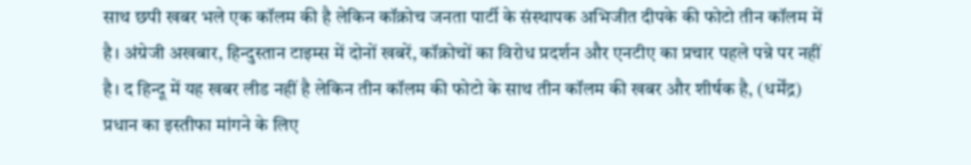साथ छपी खबर भले एक कॉलम की है लेकिन कॉक्रोच जनता पार्टी के संस्थापक अभिजीत दीपके की फोटो तीन कॉलम में है। अंग्रेजी अखबार, हिन्दुस्तान टाइम्स में दोनों खबरें, कॉक्रोचों का विरोध प्रदर्शन और एनटीए का प्रचार पहले पन्ने पर नहीं है। द हिन्दू में यह खबर लीड नहीं है लेकिन तीन कॉलम की फोटो के साथ तीन कॉलम की खबर और शीर्षक है, (धर्मेंद्र) प्रधान का इस्तीफा मांगने के लिए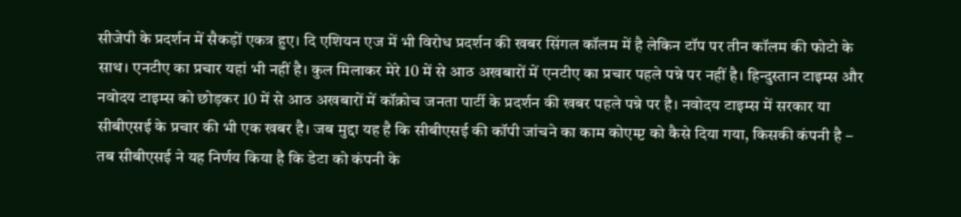सीजेपी के प्रदर्शन में सैकड़ों एकत्र हुए। दि एशियन एज में भी विरोध प्रदर्शन की खबर सिंगल कॉलम में है लेकिन टॉप पर तीन कॉलम की फोटो के साथ। एनटीए का प्रचार यहां भी नहीं है। कुल मिलाकर मेरे 10 में से आठ अखबारों में एनटीए का प्रचार पहले पन्ने पर नहीं है। हिन्दुस्तान टाइम्स और नवोदय टाइम्स को छोड़कर 10 में से आठ अखबारों में कॉक्रोच जनता पार्टी के प्रदर्शन की खबर पहले पन्ने पर है। नवोदय टाइम्स में सरकार या सीबीएसई के प्रचार की भी एक खबर है। जब मुद्दा यह है कि सीबीएसई की कॉपी जांचने का काम कोएम्प्ट को कैसे दिया गया, किसकी कंपनी है – तब सीबीएसई ने यह निर्णय किया है कि डेटा को कंपनी के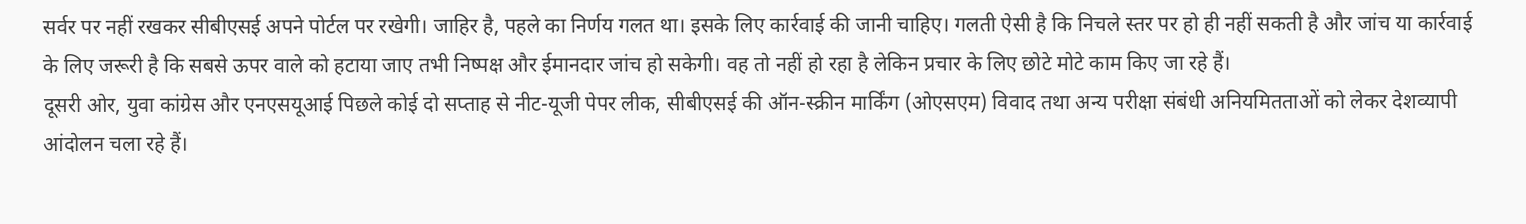सर्वर पर नहीं रखकर सीबीएसई अपने पोर्टल पर रखेगी। जाहिर है, पहले का निर्णय गलत था। इसके लिए कार्रवाई की जानी चाहिए। गलती ऐसी है कि निचले स्तर पर हो ही नहीं सकती है और जांच या कार्रवाई के लिए जरूरी है कि सबसे ऊपर वाले को हटाया जाए तभी निष्पक्ष और ईमानदार जांच हो सकेगी। वह तो नहीं हो रहा है लेकिन प्रचार के लिए छोटे मोटे काम किए जा रहे हैं।
दूसरी ओर, युवा कांग्रेस और एनएसयूआई पिछले कोई दो सप्ताह से नीट-यूजी पेपर लीक, सीबीएसई की ऑन-स्क्रीन मार्किंग (ओएसएम) विवाद तथा अन्य परीक्षा संबंधी अनियमितताओं को लेकर देशव्यापी आंदोलन चला रहे हैं।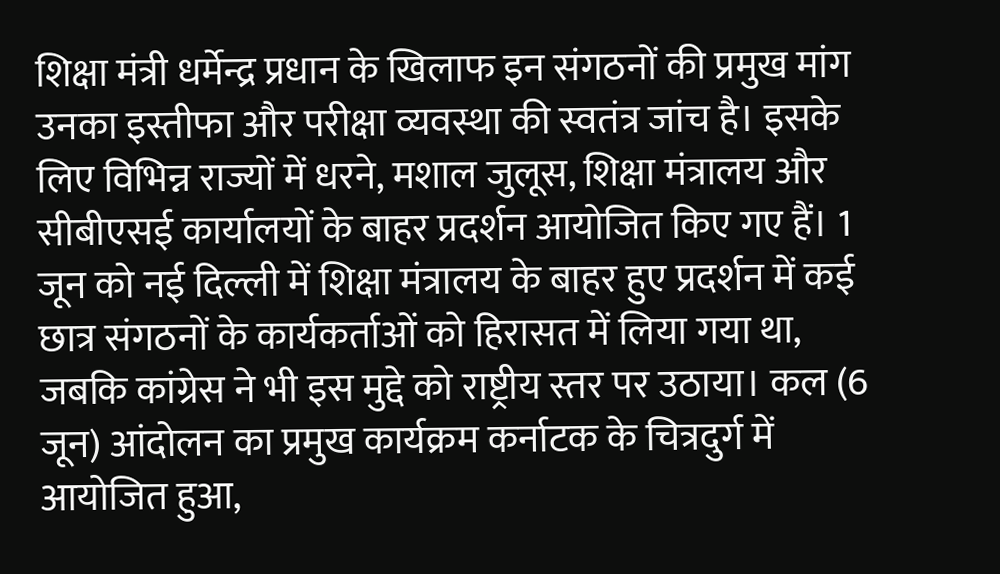शिक्षा मंत्री धर्मेन्द्र प्रधान के खिलाफ इन संगठनों की प्रमुख मांग उनका इस्तीफा और परीक्षा व्यवस्था की स्वतंत्र जांच है। इसके लिए विभिन्न राज्यों में धरने, मशाल जुलूस, शिक्षा मंत्रालय और सीबीएसई कार्यालयों के बाहर प्रदर्शन आयोजित किए गए हैं। 1 जून को नई दिल्ली में शिक्षा मंत्रालय के बाहर हुए प्रदर्शन में कई छात्र संगठनों के कार्यकर्ताओं को हिरासत में लिया गया था, जबकि कांग्रेस ने भी इस मुद्दे को राष्ट्रीय स्तर पर उठाया। कल (6 जून) आंदोलन का प्रमुख कार्यक्रम कर्नाटक के चित्रदुर्ग में आयोजित हुआ,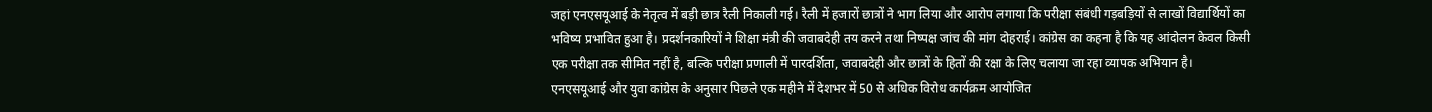जहां एनएसयूआई के नेतृत्व में बड़ी छात्र रैली निकाली गई। रैली में हजारों छात्रों ने भाग लिया और आरोप लगाया कि परीक्षा संबंधी गड़बड़ियों से लाखों विद्यार्थियों का भविष्य प्रभावित हुआ है। प्रदर्शनकारियों ने शिक्षा मंत्री की जवाबदेही तय करने तथा निष्पक्ष जांच की मांग दोहराई। कांग्रेस का कहना है कि यह आंदोलन केवल किसी एक परीक्षा तक सीमित नहीं है, बल्कि परीक्षा प्रणाली में पारदर्शिता, जवाबदेही और छात्रों के हितों की रक्षा के लिए चलाया जा रहा व्यापक अभियान है। एनएसयूआई और युवा कांग्रेस के अनुसार पिछले एक महीने में देशभर में 50 से अधिक विरोध कार्यक्रम आयोजित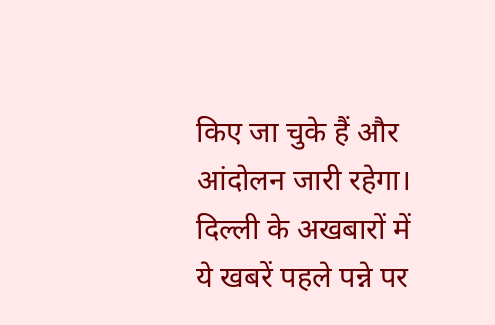किए जा चुके हैं और आंदोलन जारी रहेगा। दिल्ली के अखबारों में ये खबरें पहले पन्ने पर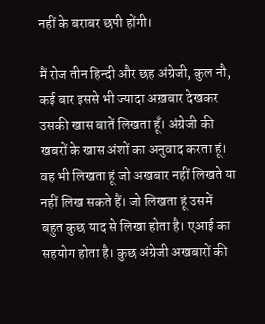नहीं के बराबर छपी होंगी।

मैं रोज तीन हिन्दी और छह अंग्रेजी, कुल नौ, कई बार इससे भी ज्यादा अख़बार देखकर उसकी खास बातें लिखता हूँ। अंग्रेजी की खबरों के खास अंशों का अनुवाद करता हूं। वह भी लिखता हूं जो अखबार नहीं लिखते या नहीं लिख सकते हैं। जो लिखता हूं उसमें बहुत कुछ याद से लिखा होता है। एआई का सहयोग होता है। कुछ अंग्रेजी अखबारों की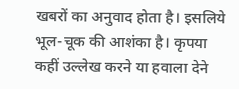खबरों का अनुवाद होता है। इसलिये भूल-चूक की आशंका है। कृपया कहीं उल्लेख करने या हवाला देने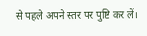से पहले अपने स्तर पर पुष्टि कर लें।